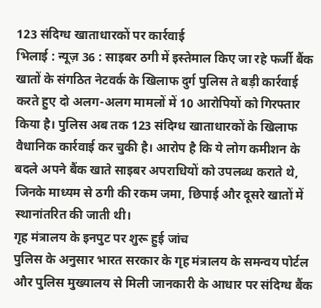123 संदिग्ध खाताधारकों पर कार्रवाई
भिलाई : न्यूज़ 36 : साइबर ठगी में इस्तेमाल किए जा रहे फर्जी बैंक खातों के संगठित नेटवर्क के खिलाफ दुर्ग पुलिस ते बड़ी कार्रवाई करते हुए दो अलग-अलग मामलों में 10 आरोपियों को गिरफ्तार किया है। पुलिस अब तक 123 संदिग्ध खाताधारकों के खिलाफ वैधानिक कार्रवाई कर चुकी है। आरोप है कि ये लोग कमीशन के बदले अपने बैंक खाते साइबर अपराधियों को उपलब्ध कराते थे, जिनके माध्यम से ठगी की रकम जमा, छिपाई और दूसरे खातों में स्थानांतरित की जाती थी।
गृह मंत्रालय के इनपुट पर शुरू हुई जांच
पुलिस के अनुसार भारत सरकार के गृह मंत्रालय के समन्वय पोर्टल और पुलिस मुख्यालय से मिली जानकारी के आधार पर संदिग्ध बैंक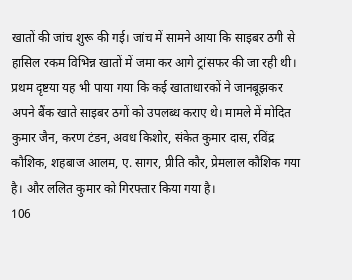खातों की जांच शुरू की गई। जांच में सामने आया कि साइबर ठगी से हासिल रकम विभिन्न खातों में जमा कर आगे ट्रांसफर की जा रही थी। प्रथम दृष्टया यह भी पाया गया कि कई खाताधारकों ने जानबूझकर अपने बैंक खाते साइबर ठगों को उपलब्ध कराए थे। मामले में मोदित कुमार जैन, करण टंडन, अवध किशोर, संकेत कुमार दास, रविंद्र कौशिक, शहबाज आलम, ए. सागर, प्रीति कौर, प्रेमलाल कौशिक गया है। और ललित कुमार को गिरफ्तार किया गया है।
106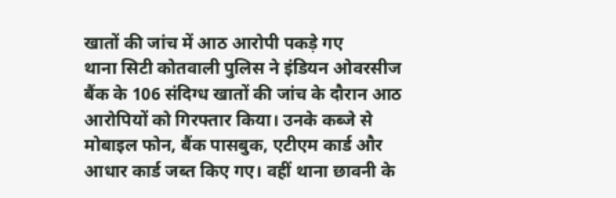खातों की जांच में आठ आरोपी पकड़े गए
थाना सिटी कोतवाली पुलिस ने इंडियन ओवरसीज बैंक के 106 संदिग्ध खातों की जांच के दौरान आठ आरोपियों को गिरफ्तार किया। उनके कब्जे से मोबाइल फोन, बैंक पासबुक, एटीएम कार्ड और आधार कार्ड जब्त किए गए। वहीं थाना छावनी के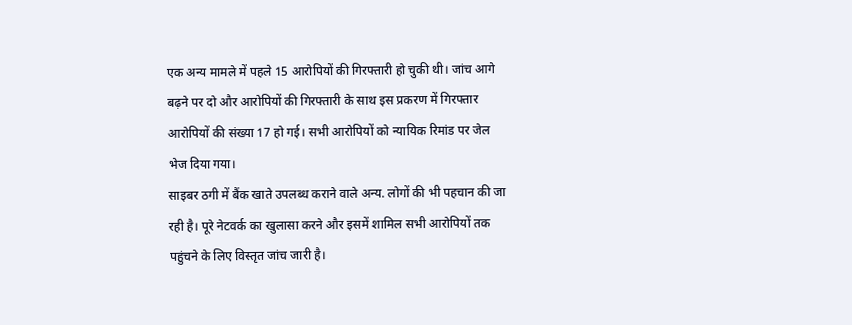एक अन्य मामले में पहले 15 आरोपियों की गिरफ्तारी हो चुकी थी। जांच आगे बढ़ने पर दो और आरोपियों की गिरफ्तारी के साथ इस प्रकरण में गिरफ्तार आरोपियों की संख्या 17 हो गई। सभी आरोपियों को न्यायिक रिमांड पर जेल भेज दिया गया।
साइबर ठगी में बैंक खाते उपलब्ध कराने वाले अन्य. लोगों की भी पहचान की जा रही है। पूरे नेटवर्क का खुलासा करने और इसमें शामिल सभी आरोपियों तक पहुंचने के लिए विस्तृत जांच जारी है।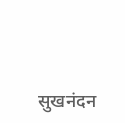सुखनंदन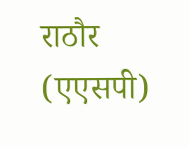राठौर
(एएसपी)